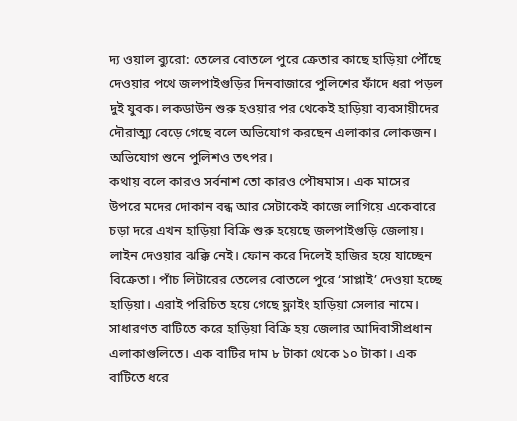দ্য ওয়াল ব্যুরো: তেলের বোতলে পুরে ক্রেতার কাছে হাড়িয়া পৌঁছে দেওয়ার পথে জলপাইগুড়ির দিনবাজারে পুলিশের ফাঁদে ধরা পড়ল দুই যুবক। লকডাউন শুরু হওয়ার পর থেকেই হাড়িয়া ব্যবসায়ীদের দৌরাত্ম্য বেড়ে গেছে বলে অভিযোগ করছেন এলাকার লোকজন। অভিযোগ শুনে পুলিশও তৎপর।
কথায় বলে কারও সর্বনাশ তো কারও পৌষমাস। এক মাসের উপরে মদের দোকান বন্ধ আর সেটাকেই কাজে লাগিয়ে একেবারে চড়া দরে এখন হাড়িয়া বিক্রি শুরু হয়েছে জলপাইগুড়ি জেলায়। লাইন দেওয়ার ঝক্কি নেই। ফোন করে দিলেই হাজির হয়ে যাচ্ছেন বিক্রেতা। পাঁচ লিটারের তেলের বোতলে পুরে ‘সাপ্লাই’ দেওয়া হচ্ছে হাড়িয়া। এরাই পরিচিত হয়ে গেছে ফ্লাইং হাড়িয়া সেলার নামে।
সাধারণত বাটিতে করে হাড়িয়া বিক্রি হয় জেলার আদিবাসীপ্রধান এলাকাগুলিতে। এক বাটির দাম ৮ টাকা থেকে ১০ টাকা। এক বাটিতে ধরে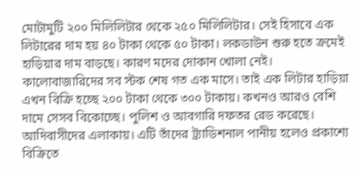মোটামুটি ২০০ মিলিলিটার থেকে ২৫০ মিলিলিটার। সেই হিসাবে এক লিটারের দাম হয় ৪০ টাকা থেকে ৫০ টাকা। লকডাউন শুরু হতে ক্রমেই হাড়িয়ার দাম বাড়ছে। কারণ মদের দোকান খোলা নেই।
কালোবাজারিদের সব স্টক শেষ গত এক মাসে। তাই এক লিটার হাড়িয়া এখন বিক্রি হচ্ছে ২০০ টাকা থেকে ৩০০ টাকায়। কখনও আরও বেশি দামে সেসব বিকোচ্ছে। পুলিশ ও আবগারি দফতর রেড করেছে। আদিবাসীদের এলাকায়। এটি তাঁদের ট্র্যাডিশনাল পানীয় হলেও প্রকাশ্যে বিক্রিতে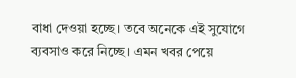বাধা দেওয়া হচ্ছে। তবে অনেকে এই সুযোগে ব্যবসাও করে নিচ্ছে। এমন খবর পেয়ে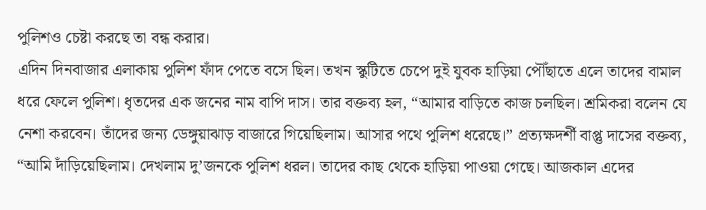পুলিশও চেষ্টা করছে তা বন্ধ করার।
এদিন দিনবাজার এলাকায় পুলিশ ফাঁদ পেতে বসে ছিল। তখন স্কুটিতে চেপে দুই যুবক হাড়িয়া পৌঁছাতে এলে তাদের বামাল ধরে ফেলে পুলিশ। ধৃতদের এক জনের নাম বাপি দাস। তার বক্তব্য হল, “আমার বাড়িতে কাজ চলছিল। শ্রমিকরা বলেন যে নেশা করবেন। তাঁদের জন্য ডেঙ্গুয়াঝাড় বাজারে গিয়েছিলাম। আসার পথে পুলিশ ধরেছে।” প্রত্যক্ষদর্শী বাপ্তু দাসের বক্তব্য, “আমি দাঁড়িয়েছিলাম। দেখলাম দু’জনকে পুলিশ ধরল। তাদের কাছ থেকে হাড়িয়া পাওয়া গেছে। আজকাল এদের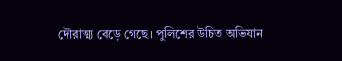দৌরাত্ম্য বেড়ে গেছে। পুলিশের উচিত অভিযান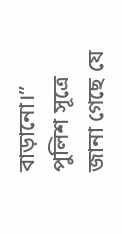বাড়ানো।”
পুলিশ সূত্রে জানা গেছে যে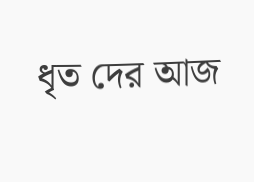ধৃত দের আজ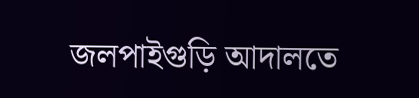জলপাইগুড়ি আদালতে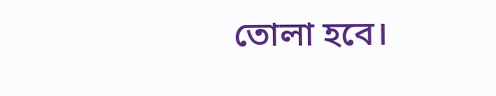তোলা হবে।